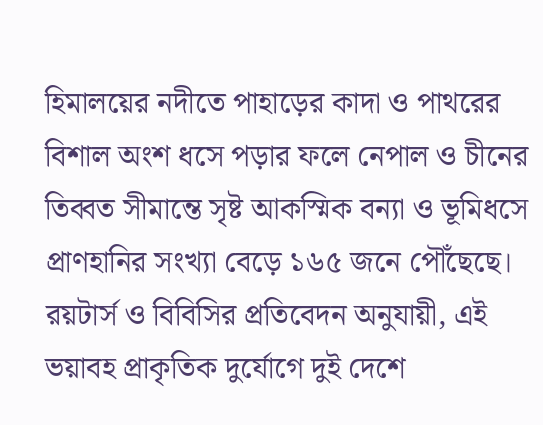হিমালয়ের নদীতে পাহাড়ের কাদা ও পাথরের বিশাল অংশ ধসে পড়ার ফলে নেপাল ও চীনের তিব্বত সীমান্তে সৃষ্ট আকস্মিক বন্যা ও ভূমিধসে প্রাণহানির সংখ্যা বেড়ে ১৬৫ জনে পৌঁছেছে। রয়টার্স ও বিবিসির প্রতিবেদন অনুযায়ী, এই ভয়াবহ প্রাকৃতিক দুর্যোগে দুই দেশে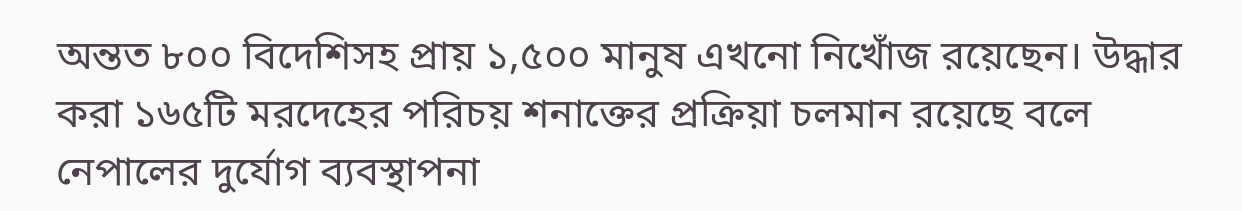অন্তত ৮০০ বিদেশিসহ প্রায় ১,৫০০ মানুষ এখনো নিখোঁজ রয়েছেন। উদ্ধার করা ১৬৫টি মরদেহের পরিচয় শনাক্তের প্রক্রিয়া চলমান রয়েছে বলে নেপালের দুর্যোগ ব্যবস্থাপনা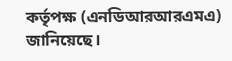কর্তৃপক্ষ (এনডিআরআরএমএ) জানিয়েছে।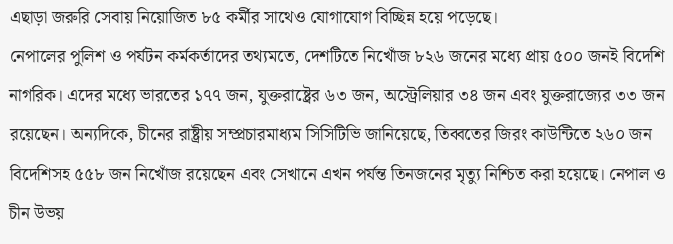এছাড়া জরুরি সেবায় নিয়োজিত ৮৫ কর্মীর সাথেও যোগাযোগ বিচ্ছিন্ন হয়ে পড়েছে।
নেপালের পুলিশ ও পর্যটন কর্মকর্তাদের তথ্যমতে, দেশটিতে নিখোঁজ ৮২৬ জনের মধ্যে প্রায় ৫০০ জনই বিদেশি নাগরিক। এদের মধ্যে ভারতের ১৭৭ জন, যুক্তরাষ্ট্রের ৬৩ জন, অস্ট্রেলিয়ার ৩৪ জন এবং যুক্তরাজ্যের ৩৩ জন রয়েছেন। অন্যদিকে, চীনের রাষ্ট্রীয় সম্প্রচারমাধ্যম সিসিটিভি জানিয়েছে, তিব্বতের জিরং কাউন্টিতে ২৬০ জন বিদেশিসহ ৫৫৮ জন নিখোঁজ রয়েছেন এবং সেখানে এখন পর্যন্ত তিনজনের মৃত্যু নিশ্চিত করা হয়েছে। নেপাল ও চীন উভয়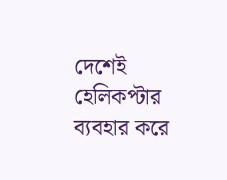দেশেই হেলিকপ্টার ব্যবহার করে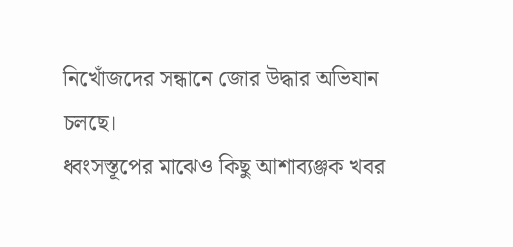নিখোঁজদের সন্ধানে জোর উদ্ধার অভিযান চলছে।
ধ্বংসস্তূপের মাঝেও কিছু আশাব্যঞ্জক খবর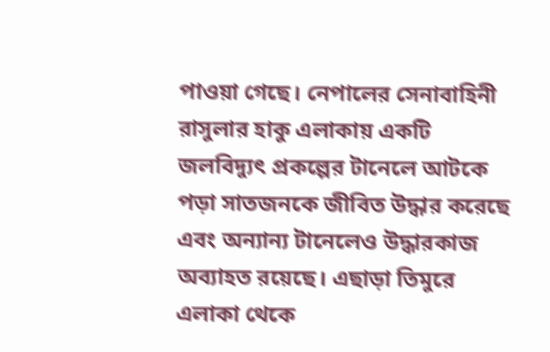পাওয়া গেছে। নেপালের সেনাবাহিনী রাসুলার হাকু এলাকায় একটি জলবিদ্যুৎ প্রকল্পের টানেলে আটকে পড়া সাতজনকে জীবিত উদ্ধার করেছে এবং অন্যান্য টানেলেও উদ্ধারকাজ অব্যাহত রয়েছে। এছাড়া তিমুরে এলাকা থেকে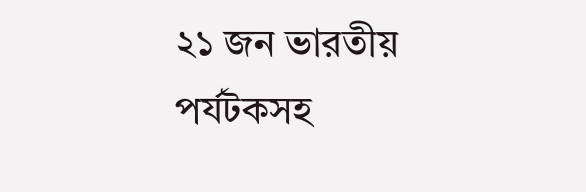২১ জন ভারতীয় পর্যটকসহ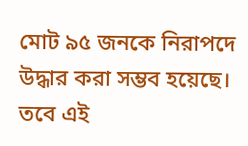মোট ৯৫ জনকে নিরাপদে উদ্ধার করা সম্ভব হয়েছে। তবে এই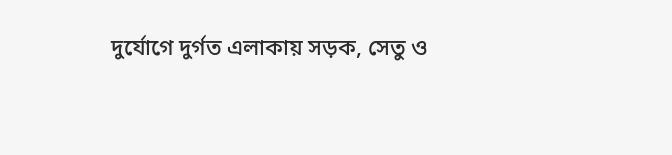দুর্যোগে দুর্গত এলাকায় সড়ক, সেতু ও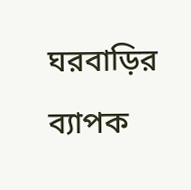ঘরবাড়ির ব্যাপক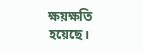ক্ষয়ক্ষতি হয়েছে।